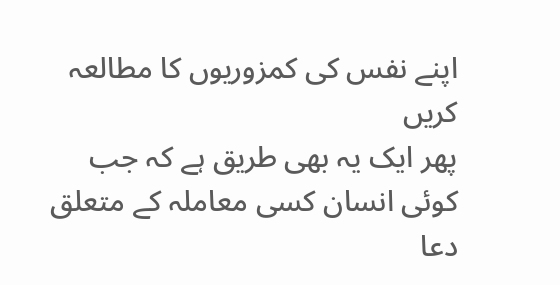اپنے نفس کی کمزوریوں کا مطالعہ کریں
پھر ایک یہ بھی طریق ہے کہ جب کوئی انسان کسی معاملہ کے متعلق دعا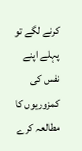کرنے لگے تو پہلے اپنے نفس کی کمزوریوں کا مطالعہ کرے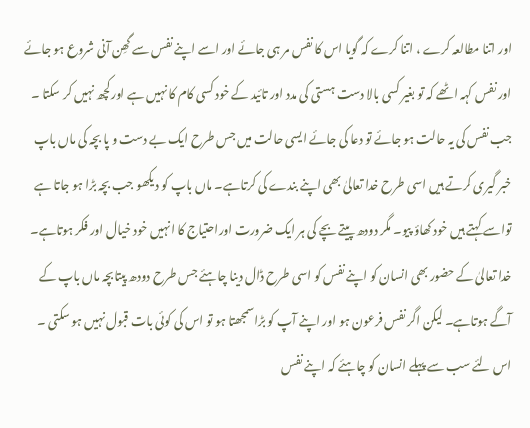اور اتنا مطالعہ کرے ، اتنا کرے کہ گویا اس کا نفس مر ہی جائے اور اسے اپنے نفس سے گھِن آنی شروع ہو جائے اور نفس کہہ اٹھے کہ تو بغیر کسی بالا دست ہستی کی مدد اور تائید کے خود کسی کام کا نہیں ہے اورکچھ نہیں کر سکتا ۔ جب نفس کی یہ حالت ہو جائے تو دعا کی جائے ایسی حالت میں جس طرح ایک بے دست و پا بچہ کی ماں باپ خبر گیری کرتے ہیں اسی طرح خدا تعالیٰ بھی اپنے بندے کی کرتاہے۔ ماں باپ کو دیکھو جب بچہ بڑا ہو جاتا ہے تواسے کہتے ہیں خود کھاؤ پیو۔ مگر دودھ پیتے بچے کی ہر ایک ضرورت اوراحتیاج کا انہیں خود خیال اور فکر ہوتاہے۔ خدا تعالیٰ کے حضور بھی انسان کو اپنے نفس کو اسی طرح ڈال دینا چاہئے جس طرح دودھ پیتابچہ ماں باپ کے آگے ہوتاہے۔ لیکن اگر نفس فرعون ہو اور اپنے آپ کو بڑاسمجھتا ہو تو اس کی کوئی بات قبول نہیں ہو سکتی ۔ اس لئے سب سے پہلے انسان کو چاہئے کہ اپنے نفس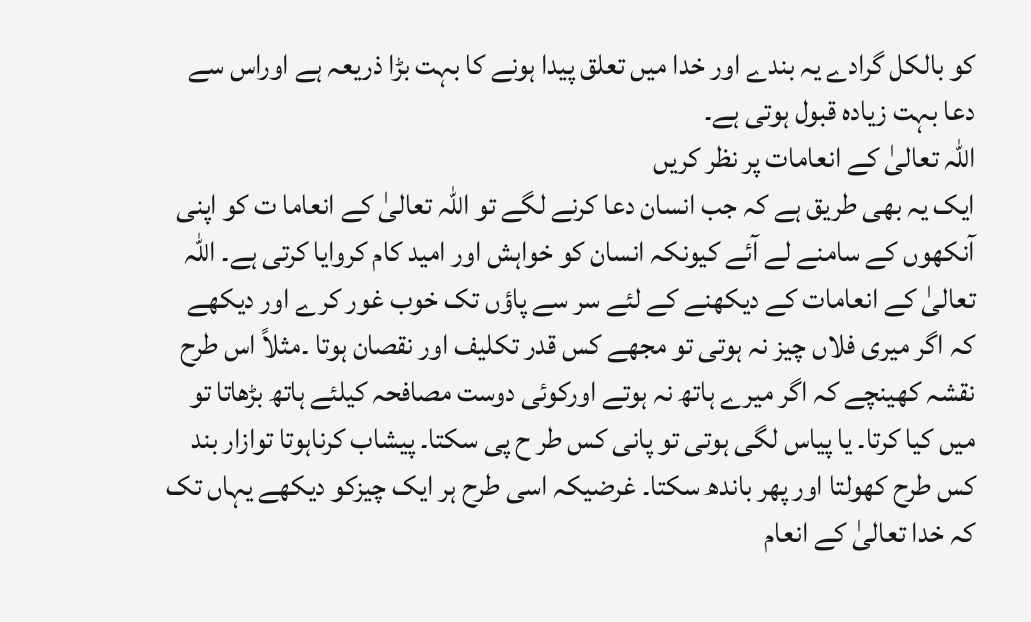کو بالکل گرادے یہ بندے اور خدا میں تعلق پیدا ہونے کا بہت بڑا ذریعہ ہے اوراس سے دعا بہت زیادہ قبول ہوتی ہے۔
اللہ تعالیٰ کے انعامات پر نظر کریں
ایک یہ بھی طریق ہے کہ جب انسان دعا کرنے لگے تو اللہ تعالیٰ کے انعاما ت کو اپنی آنکھوں کے سامنے لے آئے کیونکہ انسان کو خواہش اور امید کام کروایا کرتی ہے۔ اللہ تعالیٰ کے انعامات کے دیکھنے کے لئے سر سے پاؤں تک خوب غور کرے اور دیکھے کہ اگر میری فلاں چیز نہ ہوتی تو مجھے کس قدر تکلیف اور نقصان ہوتا ۔مثلاً اس طرح نقشہ کھینچے کہ اگر میرے ہاتھ نہ ہوتے اورکوئی دوست مصافحہ کیلئے ہاتھ بڑھاتا تو میں کیا کرتا۔ یا پیاس لگی ہوتی تو پانی کس طر ح پی سکتا۔ پیشاب کرناہوتا توازار بند کس طرح کھولتا اور پھر باندھ سکتا۔ غرضیکہ اسی طرح ہر ایک چیزکو دیکھے یہاں تک کہ خدا تعالیٰ کے انعام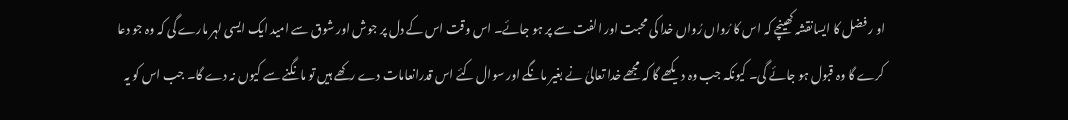او ر فضل کا ایسانقشہ کھینچے کہ اس کا رُواں رُواں خدا کی محبت اور الفت سے پر ہو جائے۔ اس وقت اس کے دل پر جوش اور شوق سے امید ایک ایسی لہر مارے گی کہ وہ جو دعا کرے گا وہ قبول ہو جائے گی۔ کیونکہ جب وہ دیکھے گا کہ مجھے خدا تعالیٰ نے بغیر مانگے اور سوال کئے اس قدرانعامات دے رکھے ہیں تو مانگنے سے کیوں نہ دے گا۔ جب اس کو یہ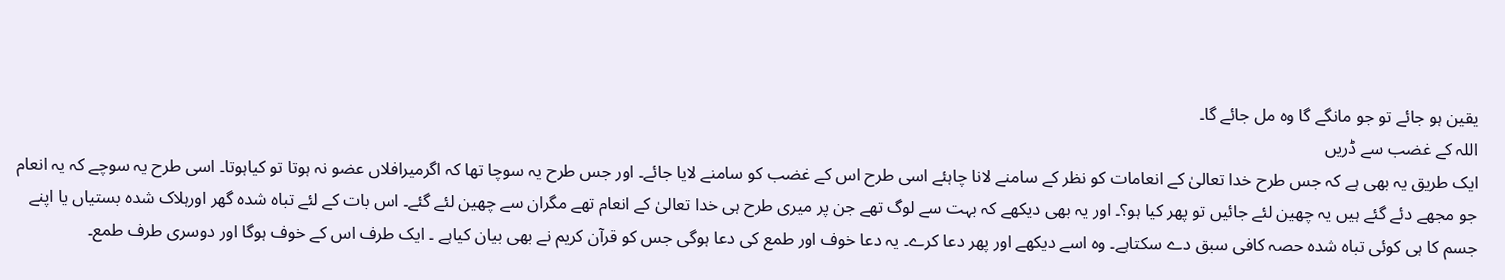یقین ہو جائے تو جو مانگے گا وہ مل جائے گا۔
اللہ کے غضب سے ڈریں
ایک طریق یہ بھی ہے کہ جس طرح خدا تعالیٰ کے انعامات کو نظر کے سامنے لانا چاہئے اسی طرح اس کے غضب کو سامنے لایا جائے۔ اور جس طرح یہ سوچا تھا کہ اگرمیرافلاں عضو نہ ہوتا تو کیاہوتا۔ اسی طرح یہ سوچے کہ یہ انعام جو مجھے دئے گئے ہیں یہ چھین لئے جائیں تو پھر کیا ہو؟۔ اور یہ بھی دیکھے کہ بہت سے لوگ تھے جن پر میری طرح ہی خدا تعالیٰ کے انعام تھے مگران سے چھین لئے گئے۔ اس بات کے لئے تباہ شدہ گھر اورہلاک شدہ بستیاں یا اپنے جسم کا ہی کوئی تباہ شدہ حصہ کافی سبق دے سکتاہے۔ وہ اسے دیکھے اور پھر دعا کرے۔ یہ دعا خوف اور طمع کی دعا ہوگی جس کو قرآن کریم نے بھی بیان کیاہے ۔ ایک طرف اس کے خوف ہوگا اور دوسری طرف طمع۔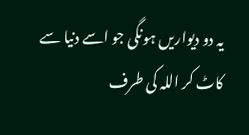یہ دو دیواریں ہونگی جو اسے دنیا سے کاٹ کر اللہ کی طرف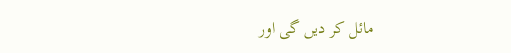مائل کر دیں گی اور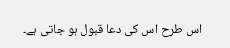اس طرح اس کی دعا قبول ہو جاتی ہے۔